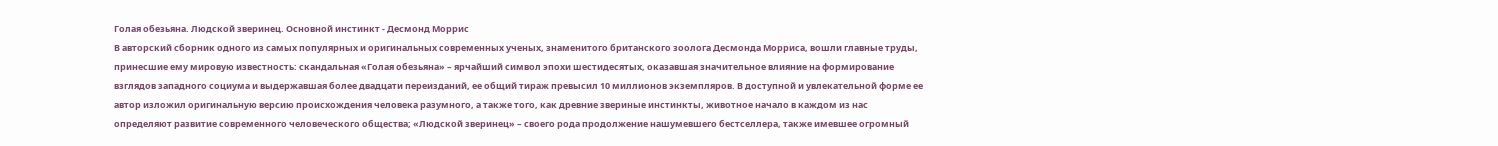Голая обезьяна. Людской зверинец. Основной инстинкт - Десмонд Моррис
В авторский сборник одного из самых популярных и оригинальных современных ученых, знаменитого британского зоолога Десмонда Морриса, вошли главные труды, принесшие ему мировую известность: скандальная «Голая обезьяна» – ярчайший символ эпохи шестидесятых, оказавшая значительное влияние на формирование взглядов западного социума и выдержавшая более двадцати переизданий, ее общий тираж превысил 10 миллионов экземпляров. В доступной и увлекательной форме ее автор изложил оригинальную версию происхождения человека разумного, а также того, как древние звериные инстинкты, животное начало в каждом из нас определяют развитие современного человеческого общества; «Людской зверинец» – своего рода продолжение нашумевшего бестселлера, также имевшее огромный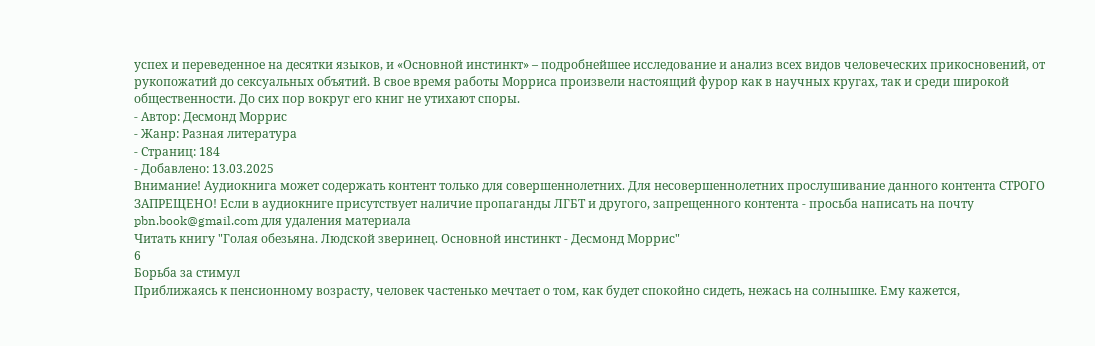успех и переведенное на десятки языков, и «Основной инстинкт» – подробнейшее исследование и анализ всех видов человеческих прикосновений, от рукопожатий до сексуальных объятий. В свое время работы Морриса произвели настоящий фурор как в научных кругах, так и среди широкой общественности. До сих пор вокруг его книг не утихают споры.
- Автор: Десмонд Моррис
- Жанр: Разная литература
- Страниц: 184
- Добавлено: 13.03.2025
Внимание! Аудиокнига может содержать контент только для совершеннолетних. Для несовершеннолетних прослушивание данного контента СТРОГО ЗАПРЕЩЕНО! Если в аудиокниге присутствует наличие пропаганды ЛГБТ и другого, запрещенного контента - просьба написать на почту pbn.book@gmail.com для удаления материала
Читать книгу "Голая обезьяна. Людской зверинец. Основной инстинкт - Десмонд Моррис"
6
Борьба за стимул
Приближаясь к пенсионному возрасту, человек частенько мечтает о том, как будет спокойно сидеть, нежась на солнышке. Ему кажется,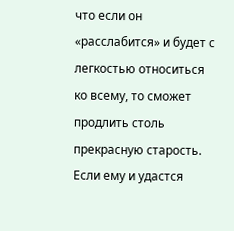что если он «расслабится» и будет с легкостью относиться ко всему, то сможет продлить столь прекрасную старость. Если ему и удастся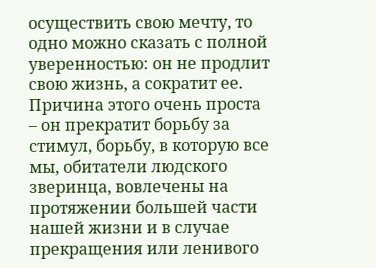осуществить свою мечту, то одно можно сказать с полной уверенностью: он не продлит свою жизнь, а сократит ее. Причина этого очень проста – он прекратит борьбу за стимул, борьбу, в которую все мы, обитатели людского зверинца, вовлечены на протяжении большей части нашей жизни и в случае прекращения или ленивого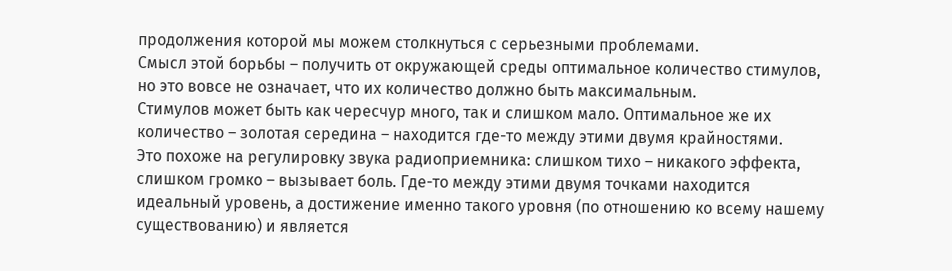продолжения которой мы можем столкнуться с серьезными проблемами.
Смысл этой борьбы – получить от окружающей среды оптимальное количество стимулов, но это вовсе не означает, что их количество должно быть максимальным.
Стимулов может быть как чересчур много, так и слишком мало. Оптимальное же их количество – золотая середина – находится где-то между этими двумя крайностями.
Это похоже на регулировку звука радиоприемника: слишком тихо – никакого эффекта, слишком громко – вызывает боль. Где-то между этими двумя точками находится идеальный уровень, а достижение именно такого уровня (по отношению ко всему нашему существованию) и является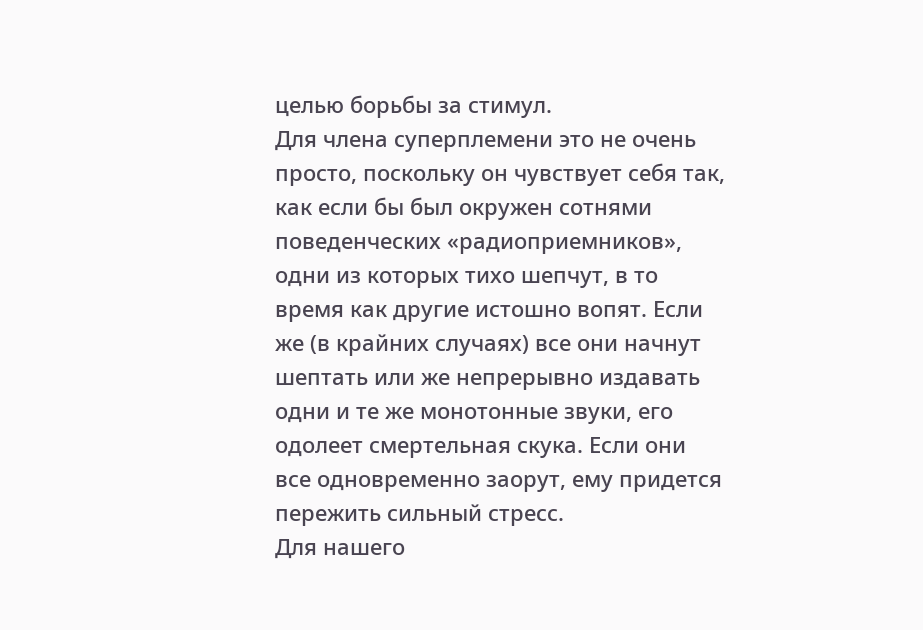целью борьбы за стимул.
Для члена суперплемени это не очень просто, поскольку он чувствует себя так, как если бы был окружен сотнями поведенческих «радиоприемников», одни из которых тихо шепчут, в то время как другие истошно вопят. Если же (в крайних случаях) все они начнут шептать или же непрерывно издавать одни и те же монотонные звуки, его одолеет смертельная скука. Если они все одновременно заорут, ему придется пережить сильный стресс.
Для нашего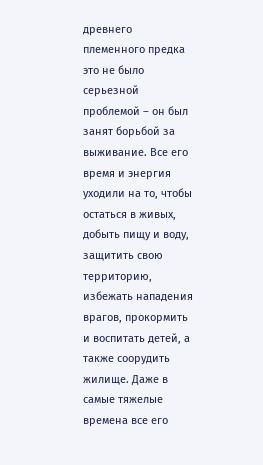древнего племенного предка это не было серьезной проблемой – он был занят борьбой за выживание. Все его время и энергия уходили на то, чтобы остаться в живых, добыть пищу и воду, защитить свою территорию, избежать нападения врагов, прокормить и воспитать детей, а также соорудить жилище. Даже в самые тяжелые времена все его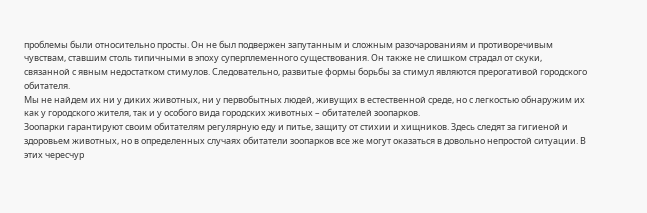проблемы были относительно просты. Он не был подвержен запутанным и сложным разочарованиям и противоречивым чувствам, ставшим столь типичными в эпоху суперплеменного существования. Он также не слишком страдал от скуки, связанной с явным недостатком стимулов. Следовательно, развитые формы борьбы за стимул являются прерогативой городского обитателя.
Мы не найдем их ни у диких животных, ни у первобытных людей, живущих в естественной среде, но с легкостью обнаружим их как у городского жителя, так и у особого вида городских животных – обитателей зоопарков.
Зоопарки гарантируют своим обитателям регулярную еду и питье, защиту от стихии и хищников. Здесь следят за гигиеной и здоровьем животных, но в определенных случаях обитатели зоопарков все же могут оказаться в довольно непростой ситуации. В этих чересчур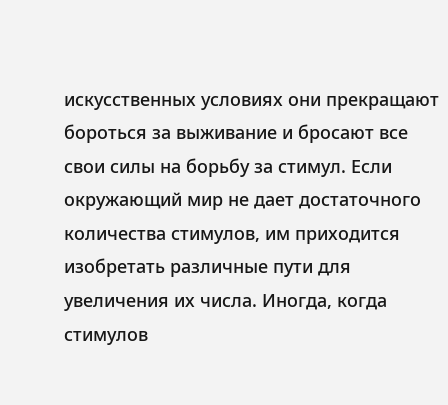искусственных условиях они прекращают бороться за выживание и бросают все свои силы на борьбу за стимул. Если окружающий мир не дает достаточного количества стимулов, им приходится изобретать различные пути для увеличения их числа. Иногда, когда стимулов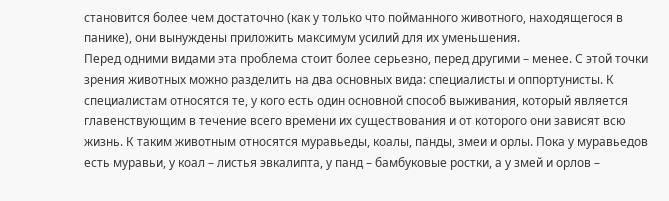становится более чем достаточно (как у только что пойманного животного, находящегося в панике), они вынуждены приложить максимум усилий для их уменьшения.
Перед одними видами эта проблема стоит более серьезно, перед другими – менее. С этой точки зрения животных можно разделить на два основных вида: специалисты и оппортунисты. К специалистам относятся те, у кого есть один основной способ выживания, который является главенствующим в течение всего времени их существования и от которого они зависят всю жизнь. К таким животным относятся муравьеды, коалы, панды, змеи и орлы. Пока у муравьедов есть муравьи, у коал – листья эвкалипта, у панд – бамбуковые ростки, а у змей и орлов –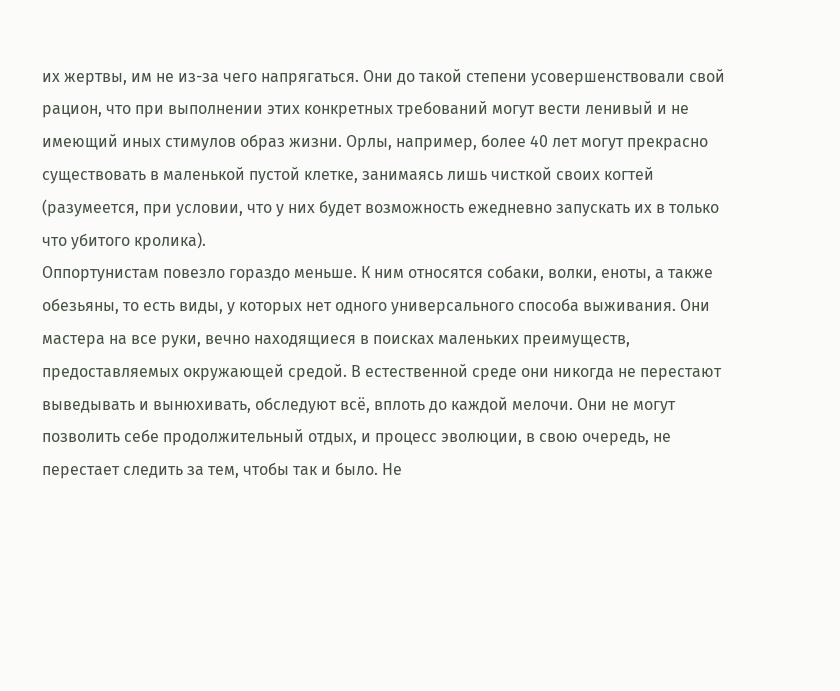их жертвы, им не из-за чего напрягаться. Они до такой степени усовершенствовали свой рацион, что при выполнении этих конкретных требований могут вести ленивый и не имеющий иных стимулов образ жизни. Орлы, например, более 40 лет могут прекрасно существовать в маленькой пустой клетке, занимаясь лишь чисткой своих когтей (разумеется, при условии, что у них будет возможность ежедневно запускать их в только что убитого кролика).
Оппортунистам повезло гораздо меньше. К ним относятся собаки, волки, еноты, а также обезьяны, то есть виды, у которых нет одного универсального способа выживания. Они мастера на все руки, вечно находящиеся в поисках маленьких преимуществ, предоставляемых окружающей средой. В естественной среде они никогда не перестают выведывать и вынюхивать, обследуют всё, вплоть до каждой мелочи. Они не могут позволить себе продолжительный отдых, и процесс эволюции, в свою очередь, не перестает следить за тем, чтобы так и было. Не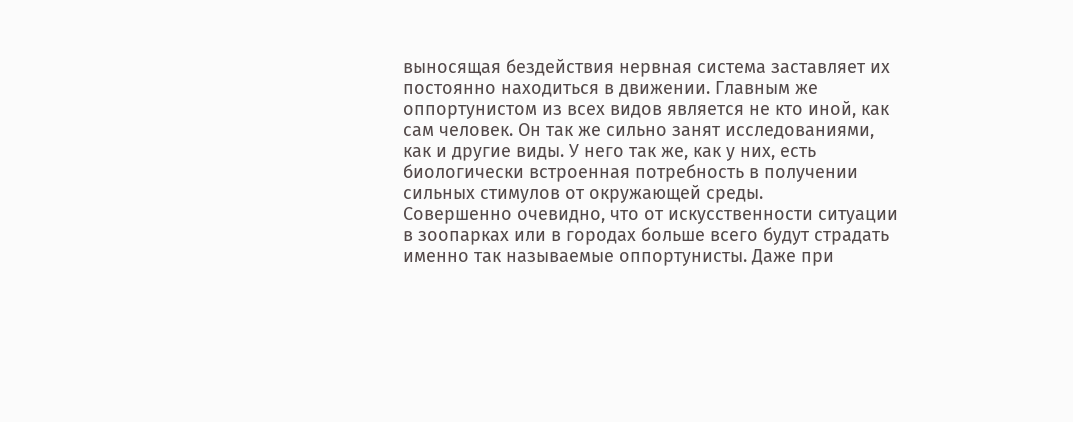выносящая бездействия нервная система заставляет их постоянно находиться в движении. Главным же оппортунистом из всех видов является не кто иной, как сам человек. Он так же сильно занят исследованиями, как и другие виды. У него так же, как у них, есть биологически встроенная потребность в получении сильных стимулов от окружающей среды.
Совершенно очевидно, что от искусственности ситуации в зоопарках или в городах больше всего будут страдать именно так называемые оппортунисты. Даже при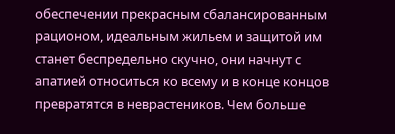обеспечении прекрасным сбалансированным рационом, идеальным жильем и защитой им станет беспредельно скучно, они начнут с апатией относиться ко всему и в конце концов превратятся в неврастеников. Чем больше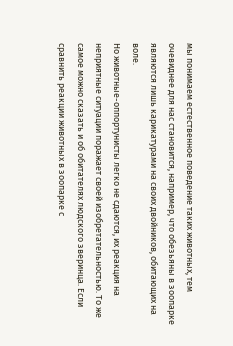мы понимаем естественное поведение таких животных, тем очевиднее для нас становится, например, что обезьяны в зоопарке являются лишь карикатурами на своих двойников, обитающих на воле.
Но животные-оппортунисты легко не сдаются, их реакция на неприятные ситуации поражает своей изобретательностью. То же самое можно сказать и об обитателях людского зверинца. Если сравнить реакции животных в зоопарке с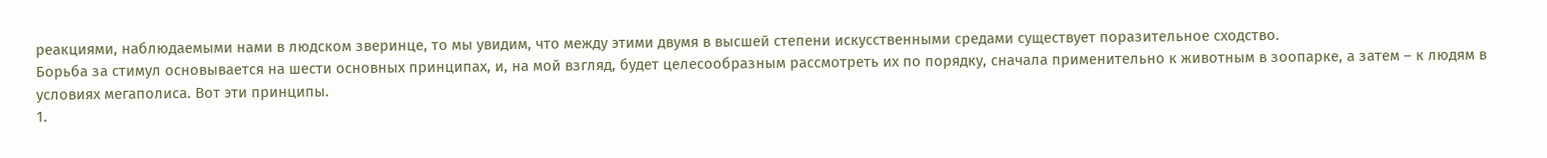реакциями, наблюдаемыми нами в людском зверинце, то мы увидим, что между этими двумя в высшей степени искусственными средами существует поразительное сходство.
Борьба за стимул основывается на шести основных принципах, и, на мой взгляд, будет целесообразным рассмотреть их по порядку, сначала применительно к животным в зоопарке, а затем – к людям в условиях мегаполиса. Вот эти принципы.
1.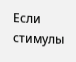Если стимулы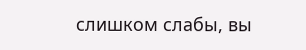слишком слабы, вы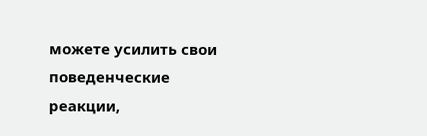можете усилить свои поведенческие реакции,